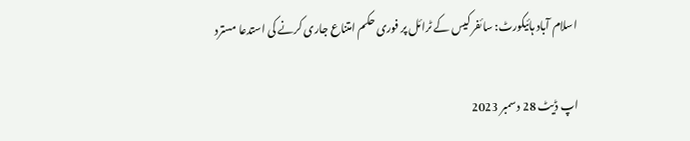اسلام آباد ہائیکورٹ: سائفر کیس کے ٹرائل پر فوری حکم امتناع جاری کرنے کی استدعا مسترد

اپ ڈیٹ 28 دسمبر 2023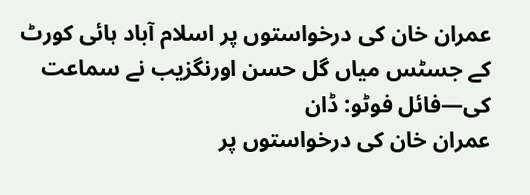عمران خان کی درخواستوں پر اسلام آباد ہائی کورٹ کے جسٹس میاں گل حسن اورنگزیب نے سماعت کی—فائل فوٹو: ڈان
عمران خان کی درخواستوں پر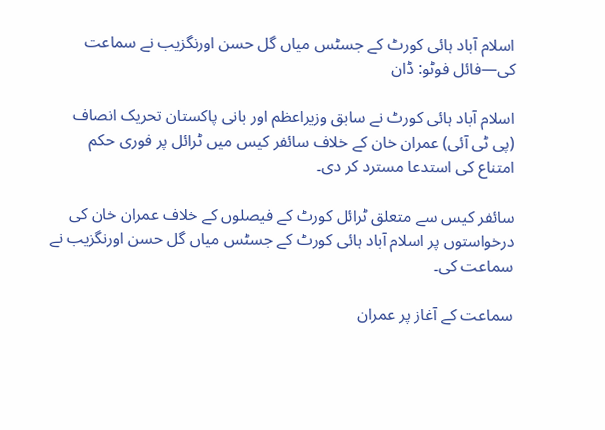اسلام آباد ہائی کورٹ کے جسٹس میاں گل حسن اورنگزیب نے سماعت کی—فائل فوٹو: ڈان

اسلام آباد ہائی کورٹ نے سابق وزیراعظم اور بانی پاکستان تحریک انصاف (پی ٹی آئی) عمران خان کے خلاف سائفر کیس میں ٹرائل پر فوری حکم امتناع کی استدعا مسترد کر دی۔

سائفر کیس سے متعلق ٹرائل کورٹ کے فیصلوں کے خلاف عمران خان کی درخواستوں پر اسلام آباد ہائی کورٹ کے جسٹس میاں گل حسن اورنگزیب نے سماعت کی۔

سماعت کے آغاز پر عمران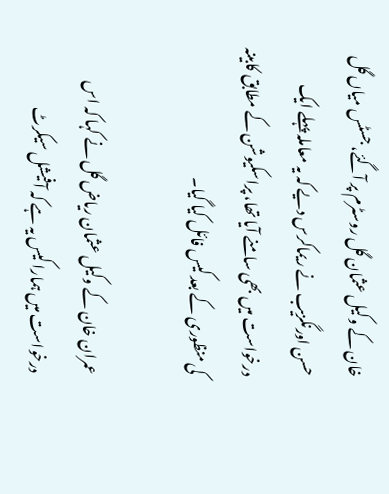خان کے وکیل عثمان گل روسٹرم پر آگئے، جسٹس میاں گل حسن اورنگزیب نے ریماکرس دیے کہ یہ معاملہ پہلے ایک درخواست میں بھی سامنے آیا تھا، پراسکیوشن کے مطابق کابینہ کی منظوری کے بعد کیس فائل کیا گیا۔

عمران خان کے وکیل عثمان ریاض گل نے کہا کہ اس درخواست میں ہمارا کیس یہ ہے کہ آفیشل سیکرٹ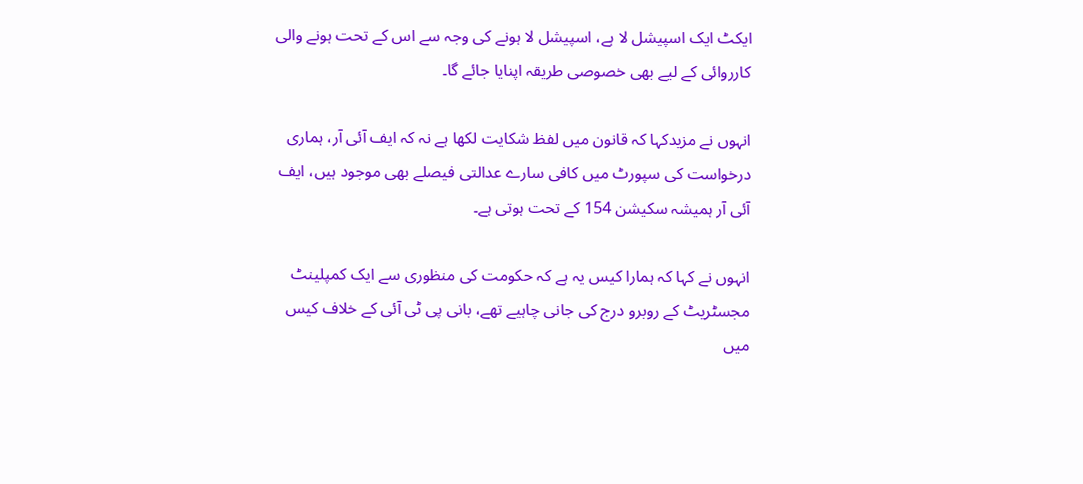ایکٹ ایک اسپیشل لا ہے، اسپیشل لا ہونے کی وجہ سے اس کے تحت ہونے والی کارروائی کے لیے بھی خصوصی طریقہ اپنایا جائے گا۔

انہوں نے مزیدکہا کہ قانون میں لفظ شکایت لکھا ہے نہ کہ ایف آئی آر، ہماری درخواست کی سپورٹ میں کافی سارے عدالتی فیصلے بھی موجود ہیں، ایف آئی آر ہمیشہ سکیشن 154 کے تحت ہوتی ہے۔

انہوں نے کہا کہ ہمارا کیس یہ ہے کہ حکومت کی منظوری سے ایک کمپلینٹ مجسٹریٹ کے روبرو درج کی جانی چاہیے تھے، بانی پی ٹی آئی کے خلاف کیس میں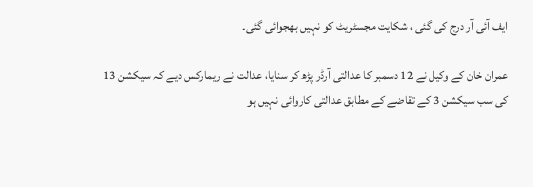ایف آئی آر درج کی گئی ، شکایت مجسٹریٹ کو نہیں بھجوائی گئی۔

عمران خان کے وکیل نے 12 دسمبر کا عدالتی آرڈر پڑھ کر سنایا، عدالت نے ریمارکس دیے کہ سیکشن 13 کی سب سیکشن 3 کے تقاضے کے مطابق عدالتی کاروائی نہیں ہو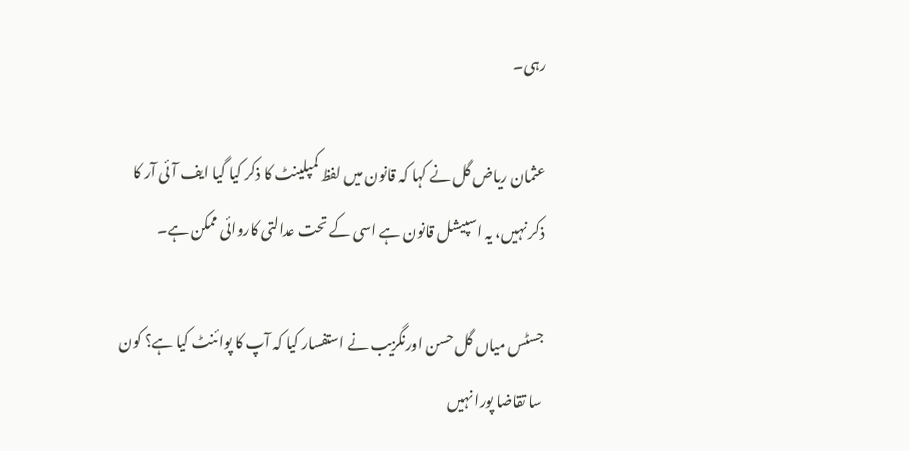رہی۔

عثمان ریاض گل نے کہا کہ قانون میں لفظ کمپلینٹ کا ذکر کیا گیا ایف آئی آر کا ذکر نہیں، یہ اسپیشل قانون ہے اسی کے تحت عدالتی کاروائی ممکن ہے۔

جسٹس میاں گل حسن اورنگزیب نے استفسار کیا کہ آپ کا پوائنٹ کیا ہے؟ کون سا تقاضا پورا نہیں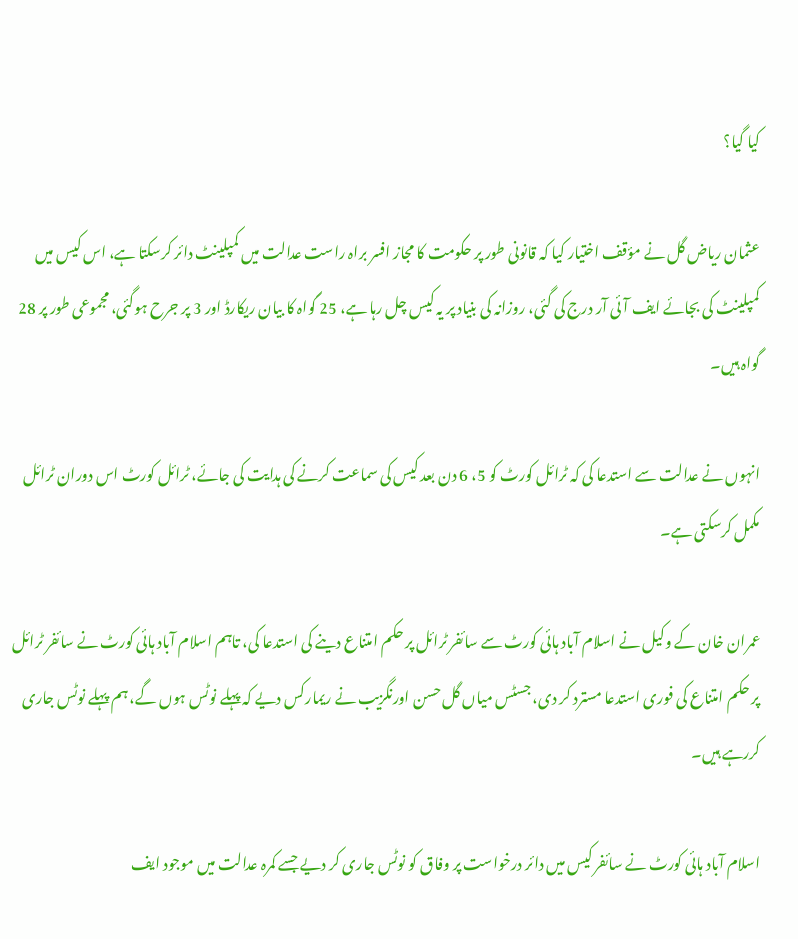کیا گیا؟

عثمان ریاض گل نے مؤقف اختیار کیا کہ قانونی طور پر حکومت کا مجاز افسر براہ راست عدالت میں کمپلینٹ دائر کرسکتا ہے، اس کیس میں کمپلینٹ کی بجائے ایف آئی آر درج کی گئی، روزانہ کی بنیاد پر یہ کیس چل رہا ہے، 25 گواہ کا بیان ریکارڈ اور 3 پر جرح ہوگئی، مجموعی طور پر 28 گواہ ہیں۔

انہوں نے عدالت سے استدعا کی کہ ٹرائل کورٹ کو 5، 6 دن بعد کیس کی سماعت کرنے کی ہدایت کی جائے، ٹرائل کورٹ اس دوران ٹرائل مکمل کرسکتی ہے۔

عمران خان کے وکیل نے اسلام آباد ہائی کورٹ سے سائفر ٹرائل پر حکم امتناع دینے کی استدعا کی، تاہم اسلام آباد ہائی کورٹ نے سائفر ٹرائل پر حکم امتناع کی فوری استدعا مسترد کر دی، جسٹس میاں گل حسن اورنگزیب نے ریمارکس دیے کہ پہلے نوٹس ہوں گے، ہم پہلے نوٹس جاری کررہے ہیں۔

اسلام آباد ہائی کورٹ نے سائفر کیس میں دائر درخواست پر وفاق کو نوٹس جاری کر دیے جسے کمرہ عدالت میں موجود ایف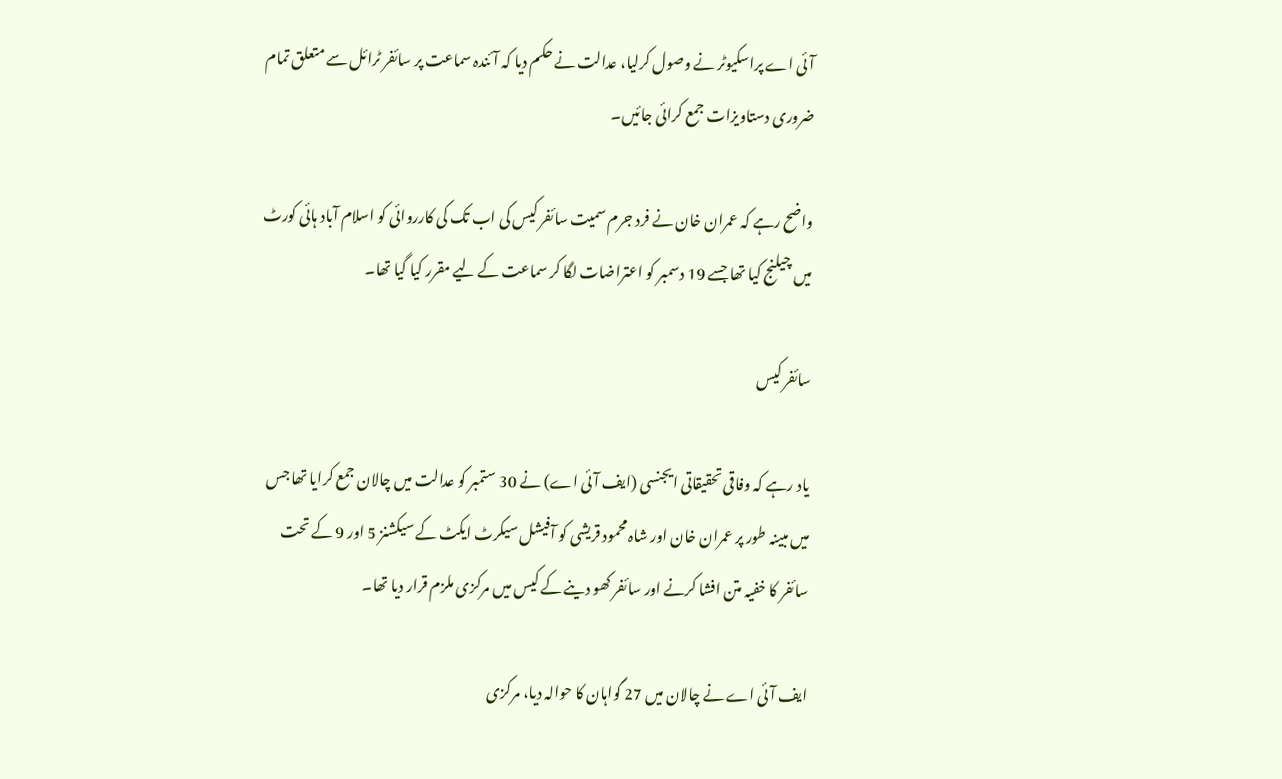آئی اے پراسکیوٹر نے وصول کرلیا، عدالت نے حکم دیا کہ آئندہ سماعت پر سائفر ٹرائل سے متعلق تمام ضروری دستاویزات جمع کرائی جائیں۔

واضح رہے کہ عمران خان نے فرد جرم سمیت سائفر کیس کی اب تک کی کارروائی کو اسلام آباد ہائی کورٹ میں چیلنج کیا تھا جسے 19 دسمبر کو اعتراضات لگا کر سماعت کے لیے مقرر کیا گیا تھا۔

سائفر کیس

یاد رہے کہ وفاقی تحقیقاتی ایجنسی (ایف آئی اے) نے 30 ستمبر کو عدالت میں چالان جمع کرایا تھا جس میں مبینہ طور پر عمران خان اور شاہ محمود قریشی کو آفیشل سیکرٹ ایکٹ کے سیکشنز 5 اور 9 کے تحت سائفر کا خفیہ متن افشا کرنے اور سائفر کھو دینے کے کیس میں مرکزی ملزم قرار دیا تھا۔

ایف آئی اے نے چالان میں 27 گواہان کا حوالہ دیا، مرکزی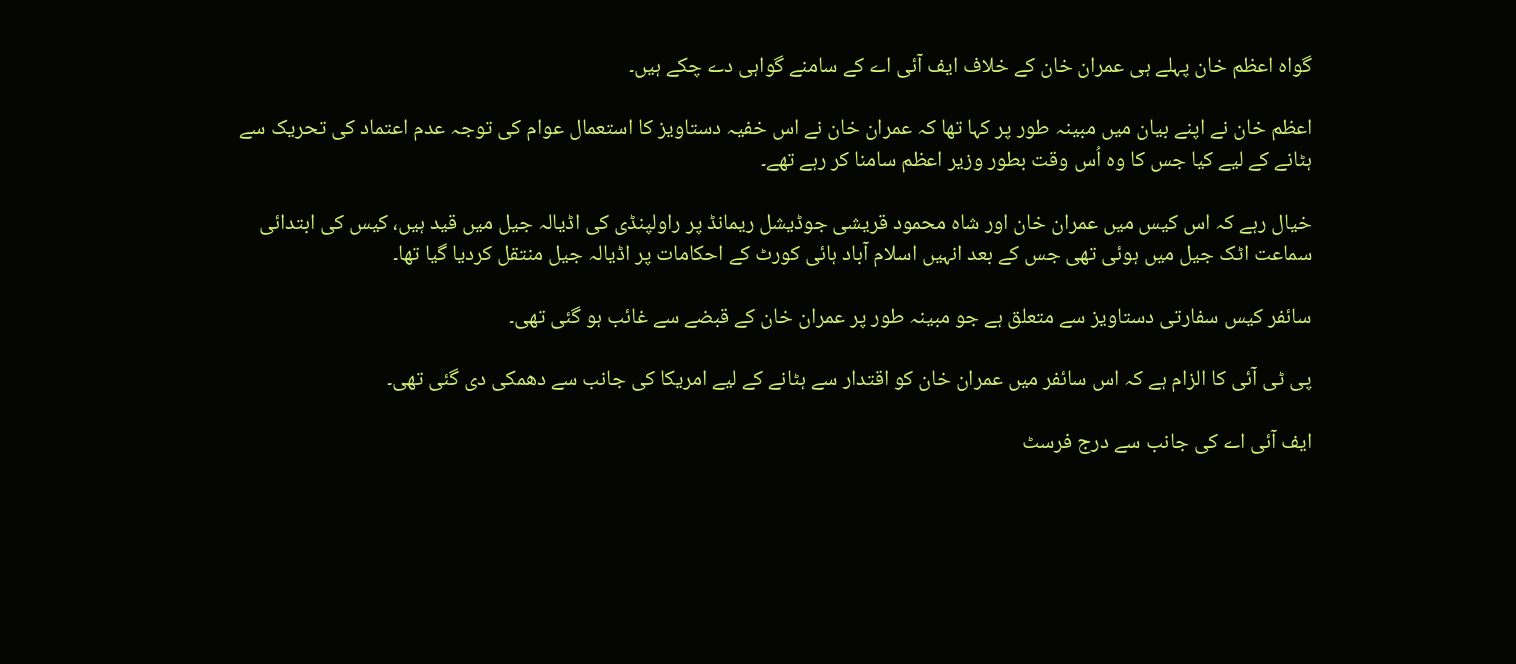گواہ اعظم خان پہلے ہی عمران خان کے خلاف ایف آئی اے کے سامنے گواہی دے چکے ہیں۔

اعظم خان نے اپنے بیان میں مبینہ طور پر کہا تھا کہ عمران خان نے اس خفیہ دستاویز کا استعمال عوام کی توجہ عدم اعتماد کی تحریک سے ہٹانے کے لیے کیا جس کا وہ اُس وقت بطور وزیر اعظم سامنا کر رہے تھے۔

خیال رہے کہ اس کیس میں عمران خان اور شاہ محمود قریشی جوڈیشل ریمانڈ پر راولپنڈی کی اڈیالہ جیل میں قید ہیں، کیس کی ابتدائی سماعت اٹک جیل میں ہوئی تھی جس کے بعد انہیں اسلام آباد ہائی کورٹ کے احکامات پر اڈیالہ جیل منتقل کردیا گیا تھا۔

سائفر کیس سفارتی دستاویز سے متعلق ہے جو مبینہ طور پر عمران خان کے قبضے سے غائب ہو گئی تھی۔

پی ٹی آئی کا الزام ہے کہ اس سائفر میں عمران خان کو اقتدار سے ہٹانے کے لیے امریکا کی جانب سے دھمکی دی گئی تھی۔

ایف آئی اے کی جانب سے درج فرسٹ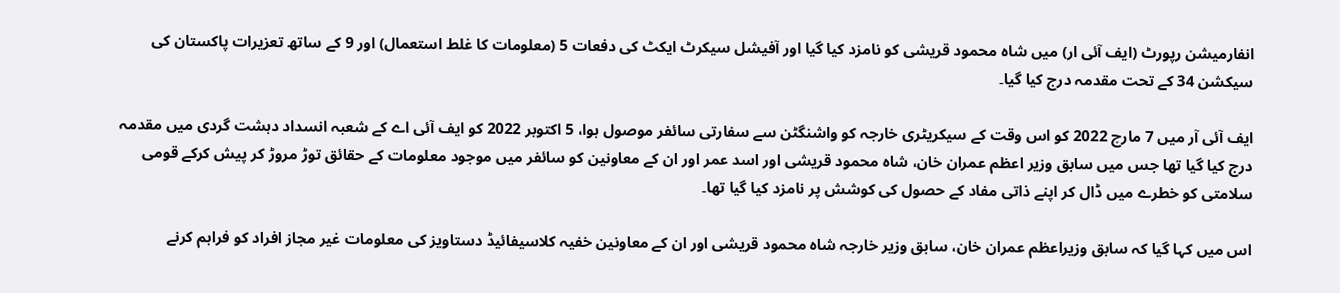انفارمیشن رپورٹ (ایف آئی ار) میں شاہ محمود قریشی کو نامزد کیا گیا اور آفیشل سیکرٹ ایکٹ کی دفعات 5 (معلومات کا غلط استعمال) اور 9 کے ساتھ تعزیرات پاکستان کی سیکشن 34 کے تحت مقدمہ درج کیا گیا۔

ایف آئی آر میں 7 مارچ 2022 کو اس وقت کے سیکریٹری خارجہ کو واشنگٹن سے سفارتی سائفر موصول ہوا، 5 اکتوبر 2022 کو ایف آئی اے کے شعبہ انسداد دہشت گردی میں مقدمہ درج کیا گیا تھا جس میں سابق وزیر اعظم عمران خان، شاہ محمود قریشی اور اسد عمر اور ان کے معاونین کو سائفر میں موجود معلومات کے حقائق توڑ مروڑ کر پیش کرکے قومی سلامتی کو خطرے میں ڈال کر اپنے ذاتی مفاد کے حصول کی کوشش پر نامزد کیا گیا تھا۔

اس میں کہا گیا کہ سابق وزیراعظم عمران خان، سابق وزیر خارجہ شاہ محمود قریشی اور ان کے معاونین خفیہ کلاسیفائیڈ دستاویز کی معلومات غیر مجاز افراد کو فراہم کرنے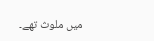میں ملوث تھے۔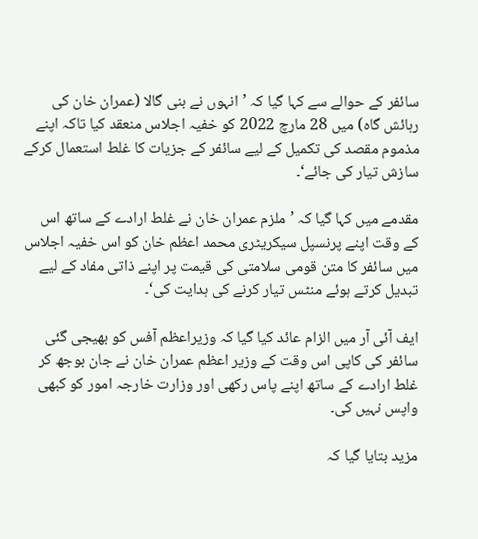سائفر کے حوالے سے کہا گیا کہ ’انہوں نے بنی گالا (عمران خان کی رہائش گاہ) میں 28 مارچ 2022 کو خفیہ اجلاس منعقد کیا تاکہ اپنے مذموم مقصد کی تکمیل کے لیے سائفر کے جزیات کا غلط استعمال کرکے سازش تیار کی جائے‘۔

مقدمے میں کہا گیا کہ ’ملزم عمران خان نے غلط ارادے کے ساتھ اس کے وقت اپنے پرنسپل سیکریٹری محمد اعظم خان کو اس خفیہ اجلاس میں سائفر کا متن قومی سلامتی کی قیمت پر اپنے ذاتی مفاد کے لیے تبدیل کرتے ہوئے منٹس تیار کرنے کی ہدایت کی‘۔

ایف آئی آر میں الزام عائد کیا گیا کہ وزیراعظم آفس کو بھیجی گئی سائفر کی کاپی اس وقت کے وزیر اعظم عمران خان نے جان بوجھ کر غلط ارادے کے ساتھ اپنے پاس رکھی اور وزارت خارجہ امور کو کبھی واپس نہیں کی۔

مزید بتایا گیا کہ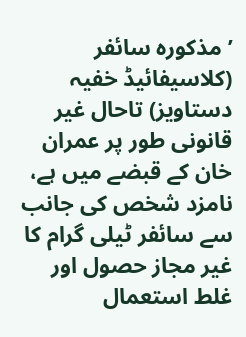’مذکورہ سائفر (کلاسیفائیڈ خفیہ دستاویز) تاحال غیر قانونی طور پر عمران خان کے قبضے میں ہے، نامزد شخص کی جانب سے سائفر ٹیلی گرام کا غیر مجاز حصول اور غلط استعمال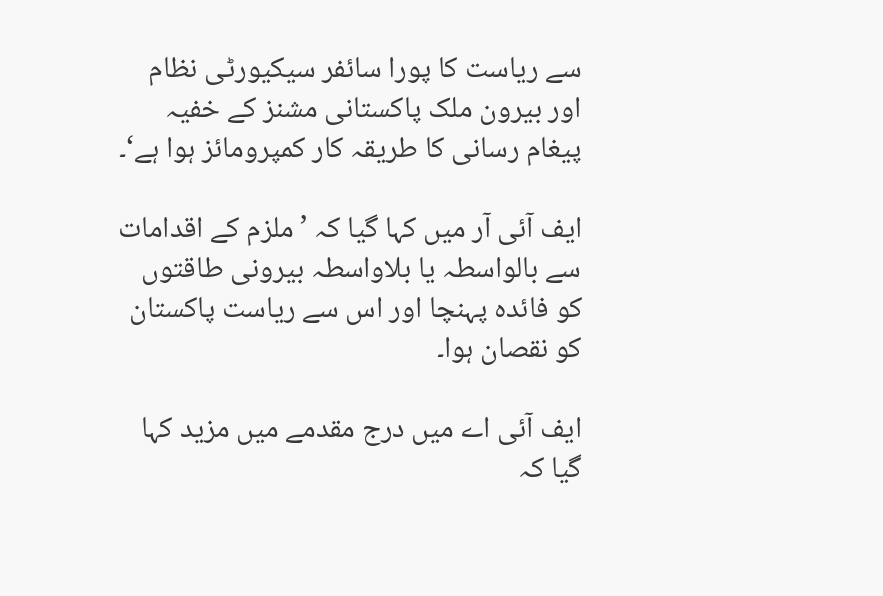سے ریاست کا پورا سائفر سیکیورٹی نظام اور بیرون ملک پاکستانی مشنز کے خفیہ پیغام رسانی کا طریقہ کار کمپرومائز ہوا ہے‘۔

ایف آئی آر میں کہا گیا کہ ’ملزم کے اقدامات سے بالواسطہ یا بلاواسطہ بیرونی طاقتوں کو فائدہ پہنچا اور اس سے ریاست پاکستان کو نقصان ہوا۔

ایف آئی اے میں درج مقدمے میں مزید کہا گیا کہ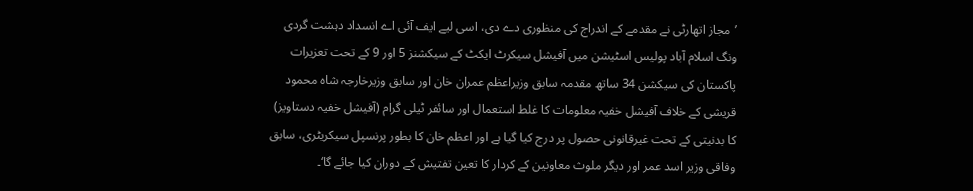’مجاز اتھارٹی نے مقدمے کے اندراج کی منظوری دے دی، اسی لیے ایف آئی اے انسداد دہشت گردی ونگ اسلام آباد پولیس اسٹیشن میں آفیشل سیکرٹ ایکٹ کے سیکشنز 5 اور 9 کے تحت تعزیرات پاکستان کی سیکشن 34 ساتھ مقدمہ سابق وزیراعظم عمران خان اور سابق وزیرخارجہ شاہ محمود قریشی کے خلاف آفیشل خفیہ معلومات کا غلط استعمال اور سائفر ٹیلی گرام (آفیشل خفیہ دستاویز) کا بدنیتی کے تحت غیرقانونی حصول پر درج کیا گیا ہے اور اعظم خان کا بطور پرنسپل سیکریٹری، سابق وفاقی وزیر اسد عمر اور دیگر ملوث معاونین کے کردار کا تعین تفتیش کے دوران کیا جائے گا‘۔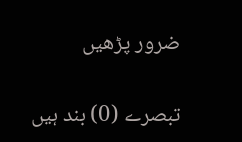ضرور پڑھیں

تبصرے (0) بند ہیں